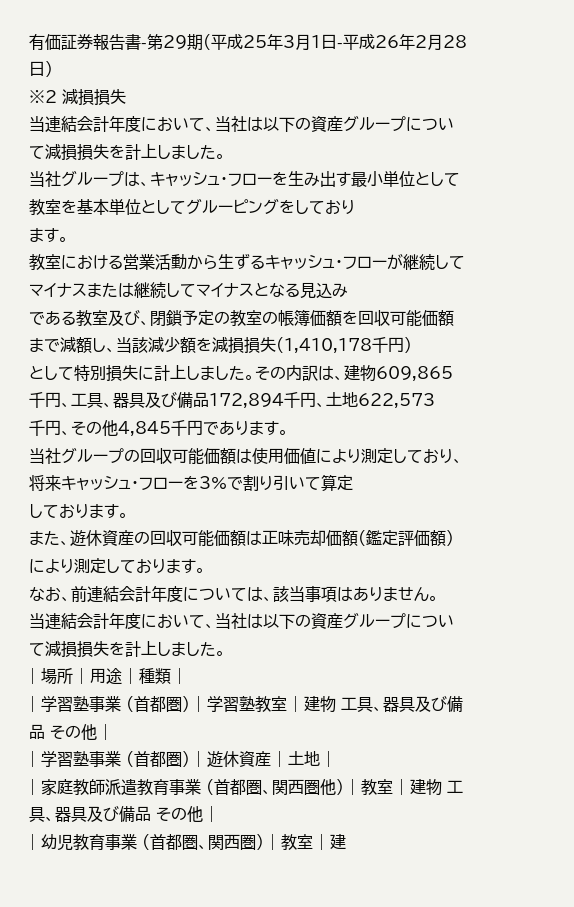有価証券報告書-第29期(平成25年3月1日-平成26年2月28日)
※2 減損損失
当連結会計年度において、当社は以下の資産グループについて減損損失を計上しました。
当社グループは、キャッシュ・フローを生み出す最小単位として教室を基本単位としてグルーピングをしており
ます。
教室における営業活動から生ずるキャッシュ・フローが継続してマイナスまたは継続してマイナスとなる見込み
である教室及び、閉鎖予定の教室の帳簿価額を回収可能価額まで減額し、当該減少額を減損損失(1,410,178千円)
として特別損失に計上しました。その内訳は、建物609,865千円、工具、器具及び備品172,894千円、土地622,573
千円、その他4,845千円であります。
当社グループの回収可能価額は使用価値により測定しており、将来キャッシュ・フローを3%で割り引いて算定
しております。
また、遊休資産の回収可能価額は正味売却価額(鑑定評価額)により測定しております。
なお、前連結会計年度については、該当事項はありません。
当連結会計年度において、当社は以下の資産グループについて減損損失を計上しました。
| 場所 | 用途 | 種類 |
| 学習塾事業 (首都圏) | 学習塾教室 | 建物 工具、器具及び備品 その他 |
| 学習塾事業 (首都圏) | 遊休資産 | 土地 |
| 家庭教師派遣教育事業 (首都圏、関西圏他) | 教室 | 建物 工具、器具及び備品 その他 |
| 幼児教育事業 (首都圏、関西圏) | 教室 | 建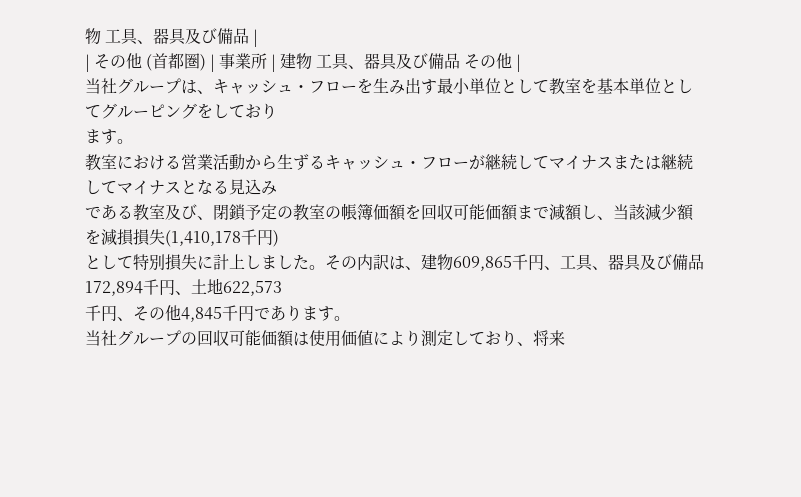物 工具、器具及び備品 |
| その他 (首都圏) | 事業所 | 建物 工具、器具及び備品 その他 |
当社グループは、キャッシュ・フローを生み出す最小単位として教室を基本単位としてグルーピングをしており
ます。
教室における営業活動から生ずるキャッシュ・フローが継続してマイナスまたは継続してマイナスとなる見込み
である教室及び、閉鎖予定の教室の帳簿価額を回収可能価額まで減額し、当該減少額を減損損失(1,410,178千円)
として特別損失に計上しました。その内訳は、建物609,865千円、工具、器具及び備品172,894千円、土地622,573
千円、その他4,845千円であります。
当社グループの回収可能価額は使用価値により測定しており、将来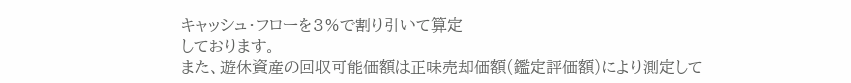キャッシュ・フローを3%で割り引いて算定
しております。
また、遊休資産の回収可能価額は正味売却価額(鑑定評価額)により測定して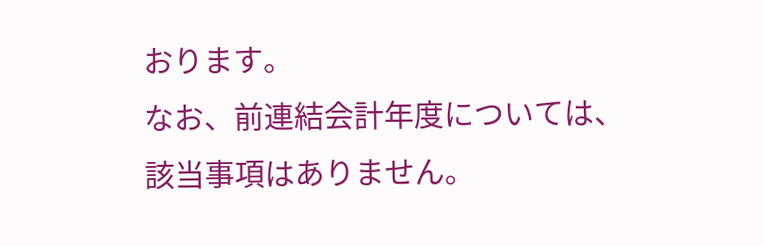おります。
なお、前連結会計年度については、該当事項はありません。